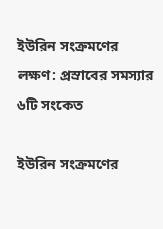ইউরিন সংক্রমণের লক্ষণ: প্রস্রাবের সমস্যার ৬টি সংকেত

ইউরিন সংক্রমণের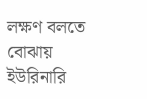লক্ষণ বলতে বোঝায় ইউরিনারি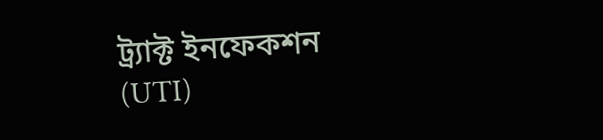ট্র্যাক্ট ইনফেকশন (UTI)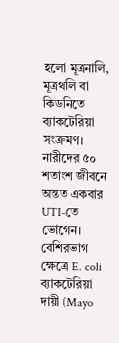হলো মূত্রনালি, মূত্রথলি বা কিডনিতে ব্যাকটেরিয়া সংক্রমণ। নারীদের ৫০ শতাংশ জীবনে অন্তত একবার UTI-তে ভোগেন। বেশিরভাগ ক্ষেত্রে E. coli ব্যাকটেরিয়া দায়ী (Mayo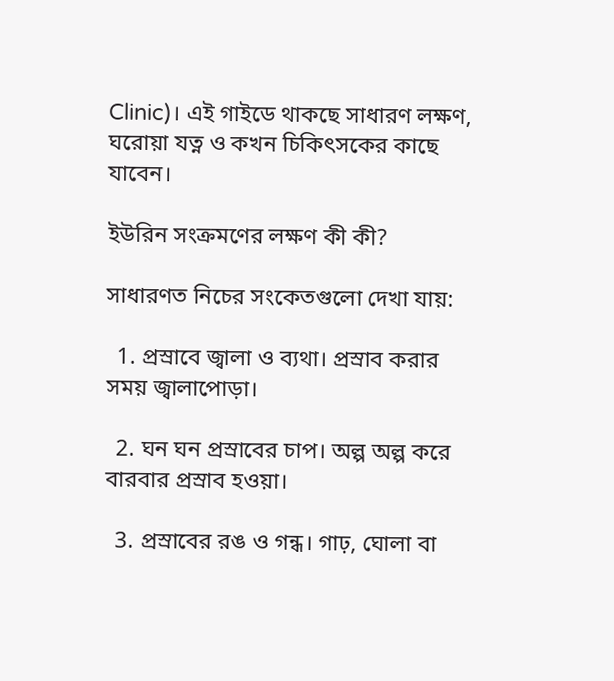Clinic)। এই গাইডে থাকছে সাধারণ লক্ষণ, ঘরোয়া যত্ন ও কখন চিকিৎসকের কাছে যাবেন।

ইউরিন সংক্রমণের লক্ষণ কী কী?

সাধারণত নিচের সংকেতগুলো দেখা যায়:

  1. প্রস্রাবে জ্বালা ও ব্যথা। প্রস্রাব করার সময় জ্বালাপোড়া।

  2. ঘন ঘন প্রস্রাবের চাপ। অল্প অল্প করে বারবার প্রস্রাব হওয়া।

  3. প্রস্রাবের রঙ ও গন্ধ। গাঢ়, ঘোলা বা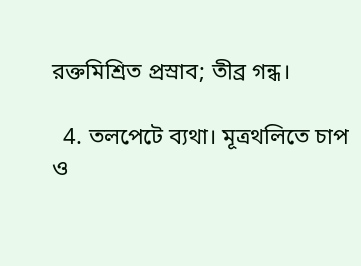রক্তমিশ্রিত প্রস্রাব; তীব্র গন্ধ।

  4. তলপেটে ব্যথা। মূত্রথলিতে চাপ ও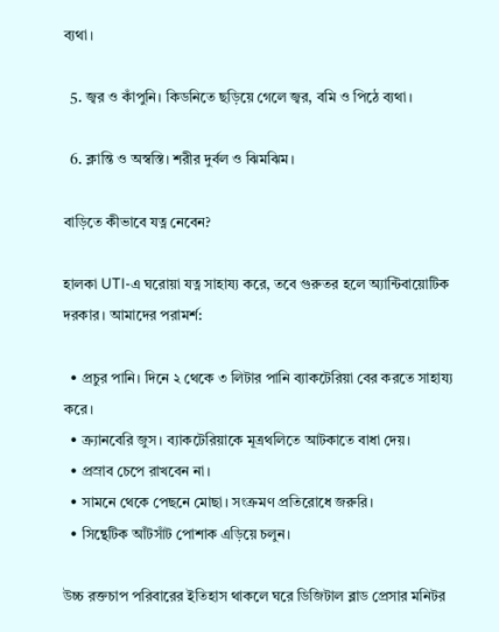ব্যথা।

  5. জ্বর ও কাঁপুনি। কিডনিতে ছড়িয়ে গেলে জ্বর, বমি ও পিঠে ব্যথা।

  6. ক্লান্তি ও অস্বস্তি। শরীর দুর্বল ও ঝিমঝিম।

বাড়িতে কীভাবে যত্ন নেবেন?

হালকা UTI-এ ঘরোয়া যত্ন সাহায্য করে, তবে গুরুতর হলে অ্যান্টিবায়োটিক দরকার। আমাদের পরামর্শ:

  • প্রচুর পানি। দিনে ২ থেকে ৩ লিটার পানি ব্যাকটেরিয়া বের করতে সাহায্য করে।
  • ক্র্যানবেরি জুস। ব্যাকটেরিয়াকে মূত্রথলিতে আটকাতে বাধা দেয়।
  • প্রস্রাব চেপে রাখবেন না।
  • সামনে থেকে পেছনে মোছা। সংক্রমণ প্রতিরোধে জরুরি।
  • সিন্থেটিক আঁটসাঁট পোশাক এড়িয়ে চলুন।

উচ্চ রক্তচাপ পরিবারের ইতিহাস থাকলে ঘরে ডিজিটাল ব্লাড প্রেসার মনিটর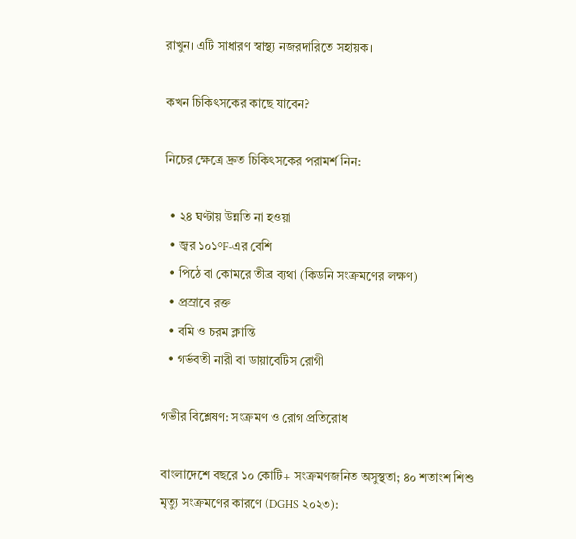রাখুন। এটি সাধারণ স্বাস্থ্য নজরদারিতে সহায়ক।

কখন চিকিৎসকের কাছে যাবেন?

নিচের ক্ষেত্রে দ্রুত চিকিৎসকের পরামর্শ নিন:

  • ২৪ ঘণ্টায় উন্নতি না হওয়া
  • জ্বর ১০১°F-এর বেশি
  • পিঠে বা কোমরে তীব্র ব্যথা (কিডনি সংক্রমণের লক্ষণ)
  • প্রস্রাবে রক্ত
  • বমি ও চরম ক্লান্তি
  • গর্ভবতী নারী বা ডায়াবেটিস রোগী

গভীর বিশ্লেষণ: সংক্রমণ ও রোগ প্রতিরোধ

বাংলাদেশে বছরে ১০ কোটি+ সংক্রমণজনিত অসুস্থতা; ৪০ শতাংশ শিশু মৃত্যু সংক্রমণের কারণে (DGHS ২০২৩):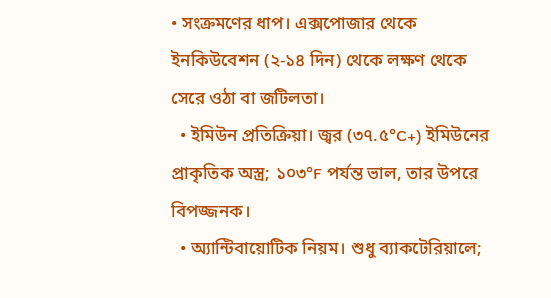• সংক্রমণের ধাপ। এক্সপোজার থেকে ইনকিউবেশন (২-১৪ দিন) থেকে লক্ষণ থেকে সেরে ওঠা বা জটিলতা।
  • ইমিউন প্রতিক্রিয়া। জ্বর (৩৭.৫°C+) ইমিউনের প্রাকৃতিক অস্ত্র; ১০৩°F পর্যন্ত ভাল, তার উপরে বিপজ্জনক।
  • অ্যান্টিবায়োটিক নিয়ম। শুধু ব্যাকটেরিয়ালে;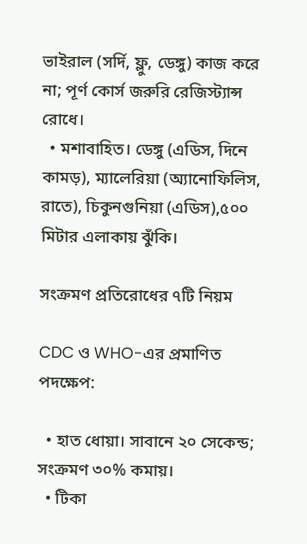ভাইরাল (সর্দি, ফ্লু, ডেঙ্গু) কাজ করে না; পূর্ণ কোর্স জরুরি রেজিস্ট্যান্স রোধে।
  • মশাবাহিত। ডেঙ্গু (এডিস, দিনে কামড়), ম্যালেরিয়া (অ্যানোফিলিস, রাতে), চিকুনগুনিয়া (এডিস),৫০০ মিটার এলাকায় ঝুঁকি।

সংক্রমণ প্রতিরোধের ৭টি নিয়ম

CDC ও WHO-এর প্রমাণিত পদক্ষেপ:

  • হাত ধোয়া। সাবানে ২০ সেকেন্ড; সংক্রমণ ৩০% কমায়।
  • টিকা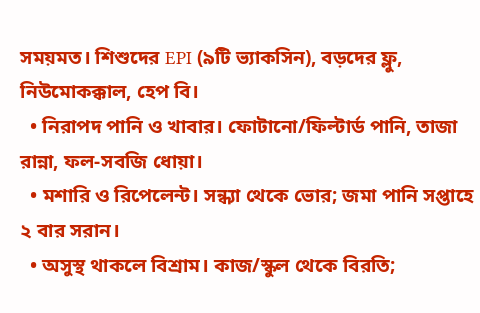সময়মত। শিশুদের EPI (৯টি ভ্যাকসিন), বড়দের ফ্লু, নিউমোকক্কাল, হেপ বি।
  • নিরাপদ পানি ও খাবার। ফোটানো/ফিল্টার্ড পানি, তাজা রান্না, ফল-সবজি ধোয়া।
  • মশারি ও রিপেলেন্ট। সন্ধ্যা থেকে ভোর; জমা পানি সপ্তাহে ২ বার সরান।
  • অসুস্থ থাকলে বিশ্রাম। কাজ/স্কুল থেকে বিরতি;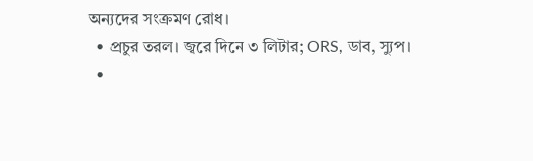অন্যদের সংক্রমণ রোধ।
  • প্রচুর তরল। জ্বরে দিনে ৩ লিটার; ORS, ডাব, স্যুপ।
  •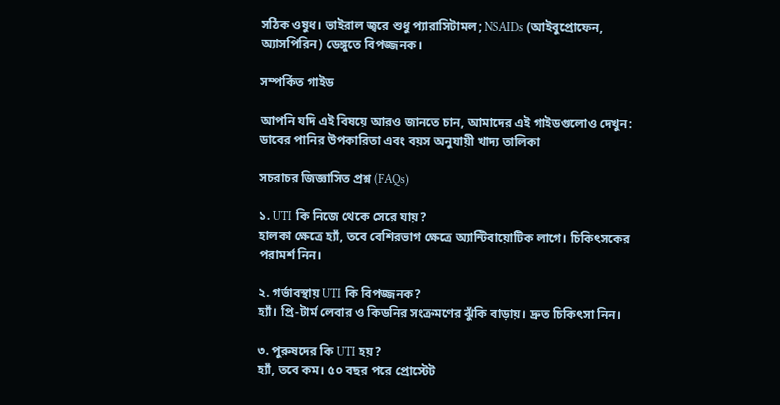সঠিক ওষুধ। ভাইরাল জ্বরে শুধু প্যারাসিটামল; NSAIDs (আইবুপ্রোফেন, অ্যাসপিরিন) ডেঙ্গুতে বিপজ্জনক।

সম্পর্কিত গাইড

আপনি যদি এই বিষয়ে আরও জানতে চান, আমাদের এই গাইডগুলোও দেখুন: ডাবের পানির উপকারিতা এবং বয়স অনুযায়ী খাদ্য তালিকা

সচরাচর জিজ্ঞাসিত প্রশ্ন (FAQs)

১. UTI কি নিজে থেকে সেরে যায়?
হালকা ক্ষেত্রে হ্যাঁ, তবে বেশিরভাগ ক্ষেত্রে অ্যান্টিবায়োটিক লাগে। চিকিৎসকের পরামর্শ নিন।

২. গর্ভাবস্থায় UTI কি বিপজ্জনক?
হ্যাঁ। প্রি-টার্ম লেবার ও কিডনির সংক্রমণের ঝুঁকি বাড়ায়। দ্রুত চিকিৎসা নিন।

৩. পুরুষদের কি UTI হয়?
হ্যাঁ, তবে কম। ৫০ বছর পরে প্রোস্টেট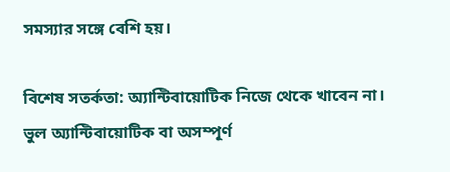সমস্যার সঙ্গে বেশি হয়।

বিশেষ সতর্কতা: অ্যান্টিবায়োটিক নিজে থেকে খাবেন না। ভুল অ্যান্টিবায়োটিক বা অসম্পূর্ণ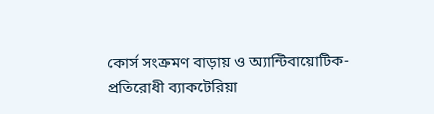কোর্স সংক্রমণ বাড়ায় ও অ্যান্টিবায়োটিক-প্রতিরোধী ব্যাকটেরিয়া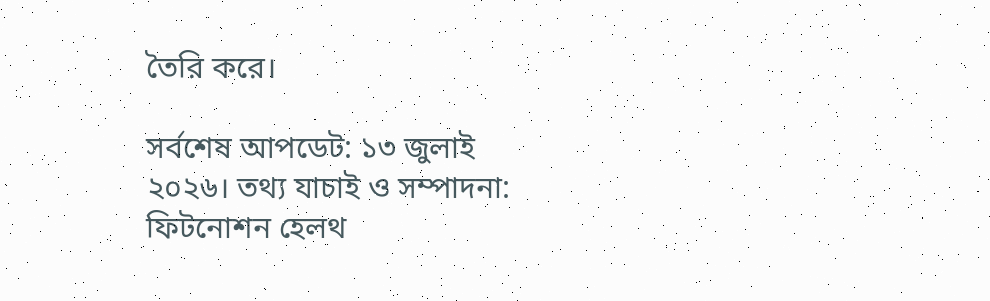তৈরি করে।

সর্বশেষ আপডেট: ১৩ জুলাই ২০২৬। তথ্য যাচাই ও সম্পাদনা: ফিটনোশন হেলথ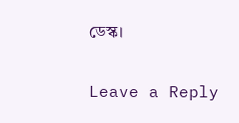ডেস্ক।

Leave a Reply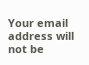Your email address will not be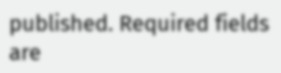published. Required fields are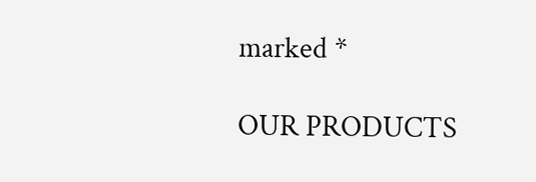marked *

OUR PRODUCTS